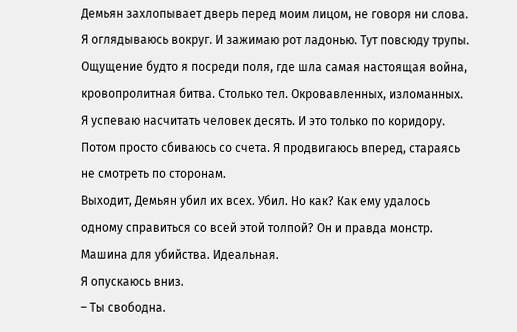Демьян захлопывает дверь перед моим лицом, не говоря ни слова. Я оглядываюсь вокруг. И зажимаю рот ладонью. Тут повсюду трупы. Ощущение будто я посреди поля, где шла самая настоящая война, кровопролитная битва. Столько тел. Окровавленных, изломанных. Я успеваю насчитать человек десять. И это только по коридору. Потом просто сбиваюсь со счета. Я продвигаюсь вперед, стараясь не смотреть по сторонам.
Выходит, Демьян убил их всех. Убил. Но как? Как ему удалось одному справиться со всей этой толпой? Он и правда монстр. Машина для убийства. Идеальная.
Я опускаюсь вниз.
– Ты свободна.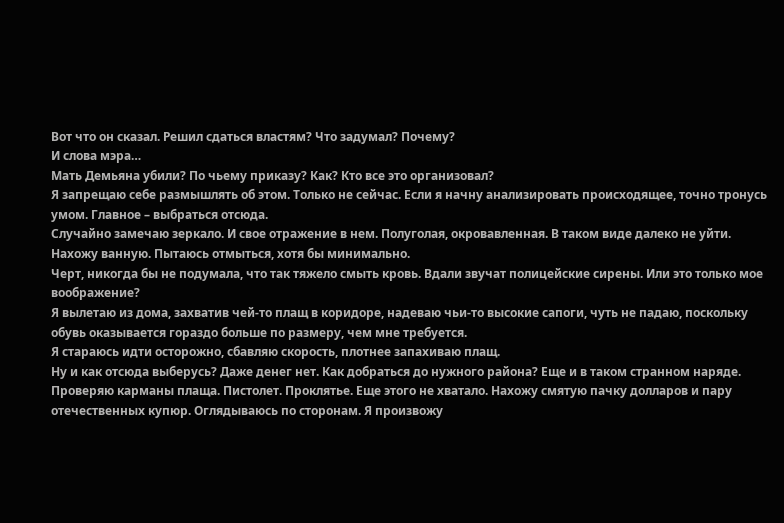Вот что он сказал. Решил сдаться властям? Что задумал? Почему?
И слова мэра…
Мать Демьяна убили? По чьему приказу? Как? Кто все это организовал?
Я запрещаю себе размышлять об этом. Только не сейчас. Если я начну анализировать происходящее, точно тронусь умом. Главное – выбраться отсюда.
Случайно замечаю зеркало. И свое отражение в нем. Полуголая, окровавленная. В таком виде далеко не уйти. Нахожу ванную. Пытаюсь отмыться, хотя бы минимально.
Черт, никогда бы не подумала, что так тяжело смыть кровь. Вдали звучат полицейские сирены. Или это только мое воображение?
Я вылетаю из дома, захватив чей-то плащ в коридоре, надеваю чьи-то высокие сапоги, чуть не падаю, поскольку обувь оказывается гораздо больше по размеру, чем мне требуется.
Я стараюсь идти осторожно, сбавляю скорость, плотнее запахиваю плащ.
Ну и как отсюда выберусь? Даже денег нет. Как добраться до нужного района? Еще и в таком странном наряде.
Проверяю карманы плаща. Пистолет. Проклятье. Еще этого не хватало. Нахожу смятую пачку долларов и пару отечественных купюр. Оглядываюсь по сторонам. Я произвожу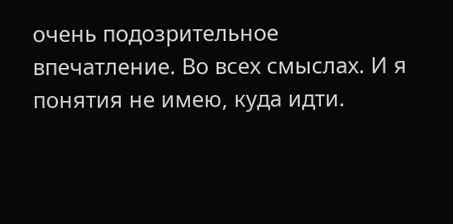очень подозрительное впечатление. Во всех смыслах. И я понятия не имею, куда идти.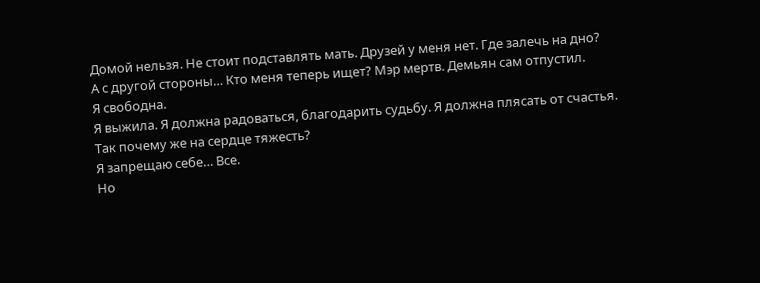Домой нельзя. Не стоит подставлять мать. Друзей у меня нет. Где залечь на дно?
А с другой стороны… Кто меня теперь ищет? Мэр мертв. Демьян сам отпустил.
Я свободна.
Я выжила. Я должна радоваться, благодарить судьбу. Я должна плясать от счастья.
Так почему же на сердце тяжесть?
Я запрещаю себе… Все.
Но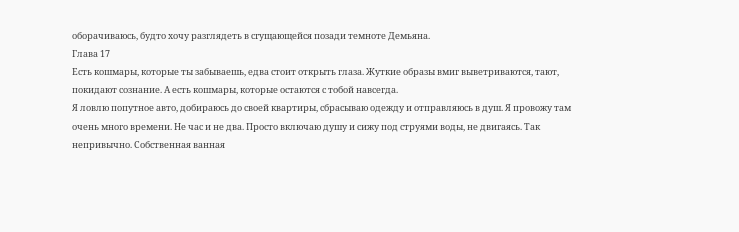оборачиваюсь, будто хочу разглядеть в сгущающейся позади темноте Демьяна.
Глава 17
Есть кошмары, которые ты забываешь, едва стоит открыть глаза. Жуткие образы вмиг выветриваются, тают, покидают сознание. А есть кошмары, которые остаются с тобой навсегда.
Я ловлю попутное авто, добираюсь до своей квартиры, сбрасываю одежду и отправляюсь в душ. Я провожу там очень много времени. Не час и не два. Просто включаю душу и сижу под струями воды, не двигаясь. Так непривычно. Собственная ванная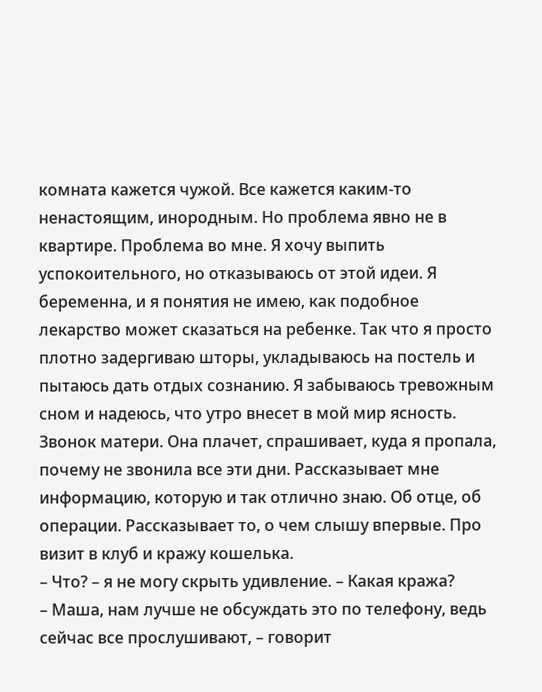комната кажется чужой. Все кажется каким-то ненастоящим, инородным. Но проблема явно не в квартире. Проблема во мне. Я хочу выпить успокоительного, но отказываюсь от этой идеи. Я беременна, и я понятия не имею, как подобное лекарство может сказаться на ребенке. Так что я просто плотно задергиваю шторы, укладываюсь на постель и пытаюсь дать отдых сознанию. Я забываюсь тревожным сном и надеюсь, что утро внесет в мой мир ясность.
Звонок матери. Она плачет, спрашивает, куда я пропала, почему не звонила все эти дни. Рассказывает мне информацию, которую и так отлично знаю. Об отце, об операции. Рассказывает то, о чем слышу впервые. Про визит в клуб и кражу кошелька.
– Что? – я не могу скрыть удивление. – Какая кража?
– Маша, нам лучше не обсуждать это по телефону, ведь сейчас все прослушивают, – говорит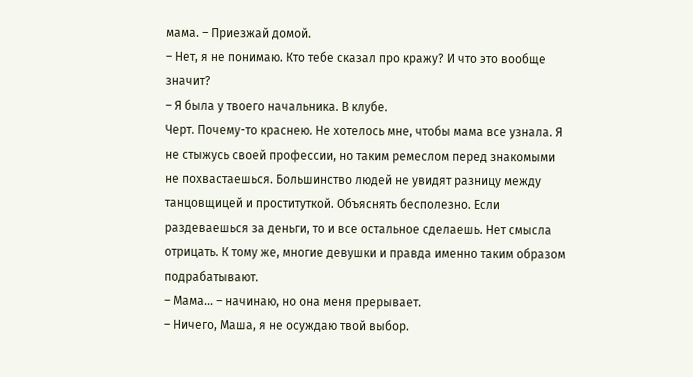мама. – Приезжай домой.
– Нет, я не понимаю. Кто тебе сказал про кражу? И что это вообще значит?
– Я была у твоего начальника. В клубе.
Черт. Почему-то краснею. Не хотелось мне, чтобы мама все узнала. Я не стыжусь своей профессии, но таким ремеслом перед знакомыми не похвастаешься. Большинство людей не увидят разницу между танцовщицей и проституткой. Объяснять бесполезно. Если раздеваешься за деньги, то и все остальное сделаешь. Нет смысла отрицать. К тому же, многие девушки и правда именно таким образом подрабатывают.
– Мама… – начинаю, но она меня прерывает.
– Ничего, Маша, я не осуждаю твой выбор.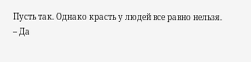Пусть так. Однако красть у людей все равно нельзя.
– Да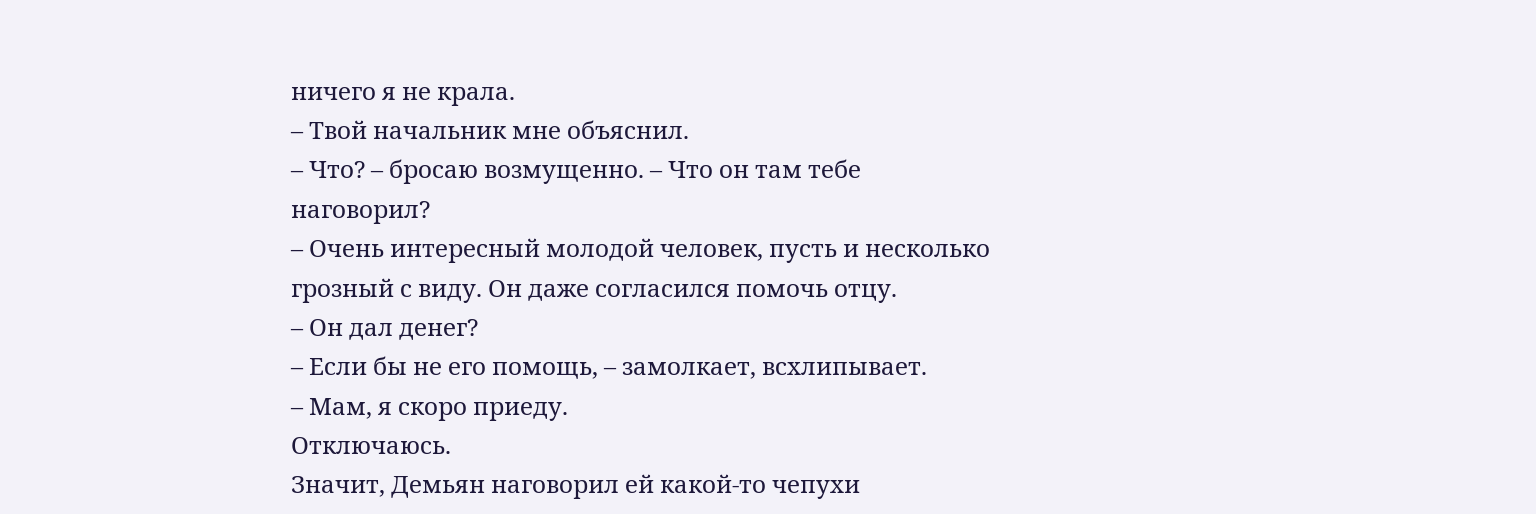ничего я не крала.
– Твой начальник мне объяснил.
– Что? – бросаю возмущенно. – Что он там тебе наговорил?
– Очень интересный молодой человек, пусть и несколько грозный с виду. Он даже согласился помочь отцу.
– Он дал денег?
– Если бы не его помощь, – замолкает, всхлипывает.
– Мам, я скоро приеду.
Отключаюсь.
Значит, Демьян наговорил ей какой-то чепухи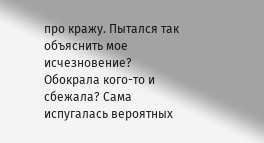про кражу. Пытался так объяснить мое исчезновение? Обокрала кого-то и сбежала? Сама испугалась вероятных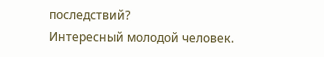последствий?
Интересный молодой человек.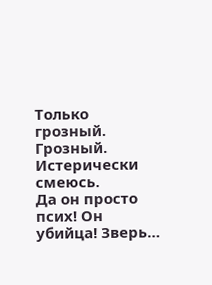Только грозный. Грозный.
Истерически смеюсь.
Да он просто псих! Он убийца! Зверь…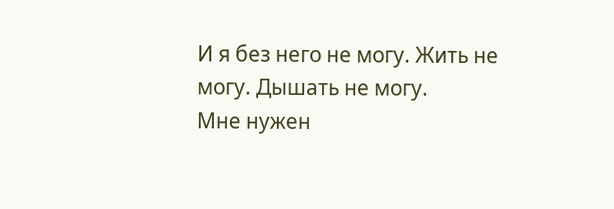И я без него не могу. Жить не могу. Дышать не могу.
Мне нужен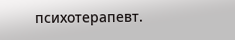психотерапевт.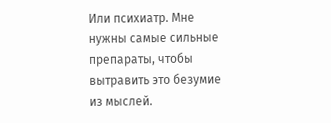Или психиатр. Мне нужны самые сильные препараты, чтобы вытравить это безумие из мыслей.